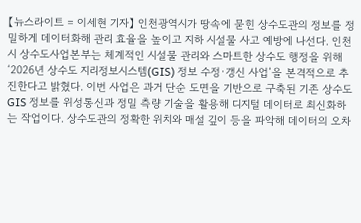【뉴스라이트 = 이세현 기자】 인천광역시가 땅속에 묻힌 상수도관의 정보를 정밀하게 데이터화해 관리 효율을 높이고 지하 시설물 사고 예방에 나선다. 인천시 상수도사업본부는 체계적인 시설물 관리와 스마트한 상수도 행정을 위해‘2026년 상수도 지리정보시스템(GIS) 정보 수정·갱신 사업’을 본격적으로 추진한다고 밝혔다. 이번 사업은 과거 단순 도면을 기반으로 구축된 기존 상수도 GIS 정보를 위성통신과 정밀 측량 기술을 활용해 디지털 데이터로 최신화하는 작업이다. 상수도관의 정확한 위치와 매설 깊이 등을 파악해 데이터의 오차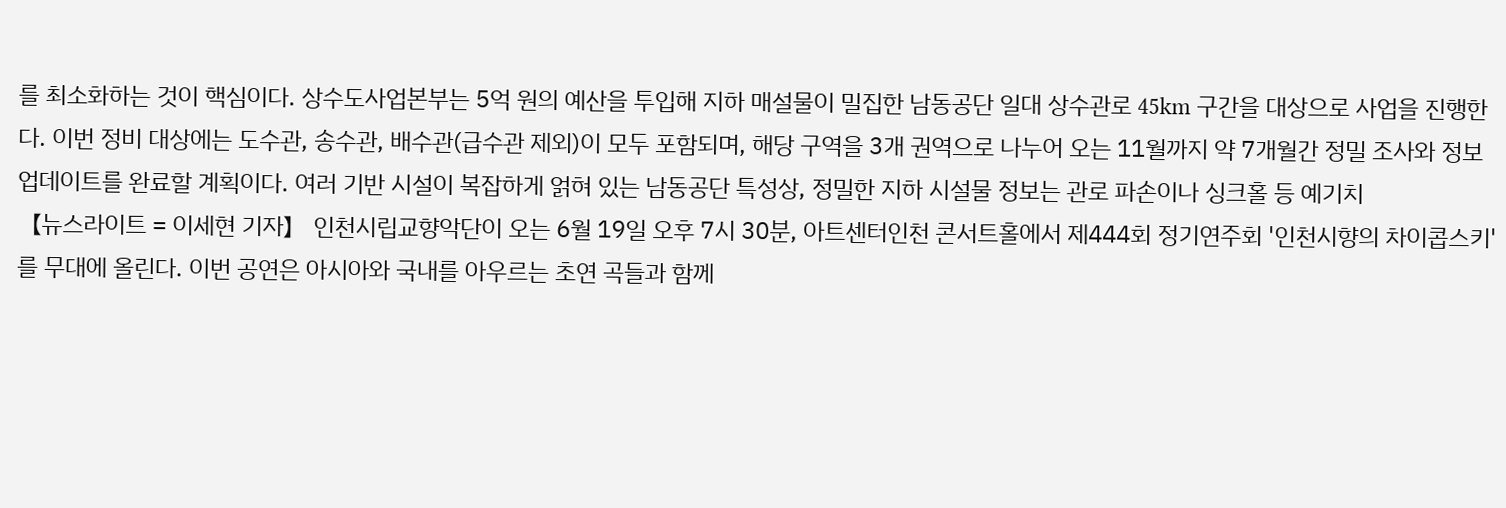를 최소화하는 것이 핵심이다. 상수도사업본부는 5억 원의 예산을 투입해 지하 매설물이 밀집한 남동공단 일대 상수관로 45km 구간을 대상으로 사업을 진행한다. 이번 정비 대상에는 도수관, 송수관, 배수관(급수관 제외)이 모두 포함되며, 해당 구역을 3개 권역으로 나누어 오는 11월까지 약 7개월간 정밀 조사와 정보 업데이트를 완료할 계획이다. 여러 기반 시설이 복잡하게 얽혀 있는 남동공단 특성상, 정밀한 지하 시설물 정보는 관로 파손이나 싱크홀 등 예기치
【뉴스라이트 = 이세현 기자】 인천시립교향악단이 오는 6월 19일 오후 7시 30분, 아트센터인천 콘서트홀에서 제444회 정기연주회 '인천시향의 차이콥스키'를 무대에 올린다. 이번 공연은 아시아와 국내를 아우르는 초연 곡들과 함께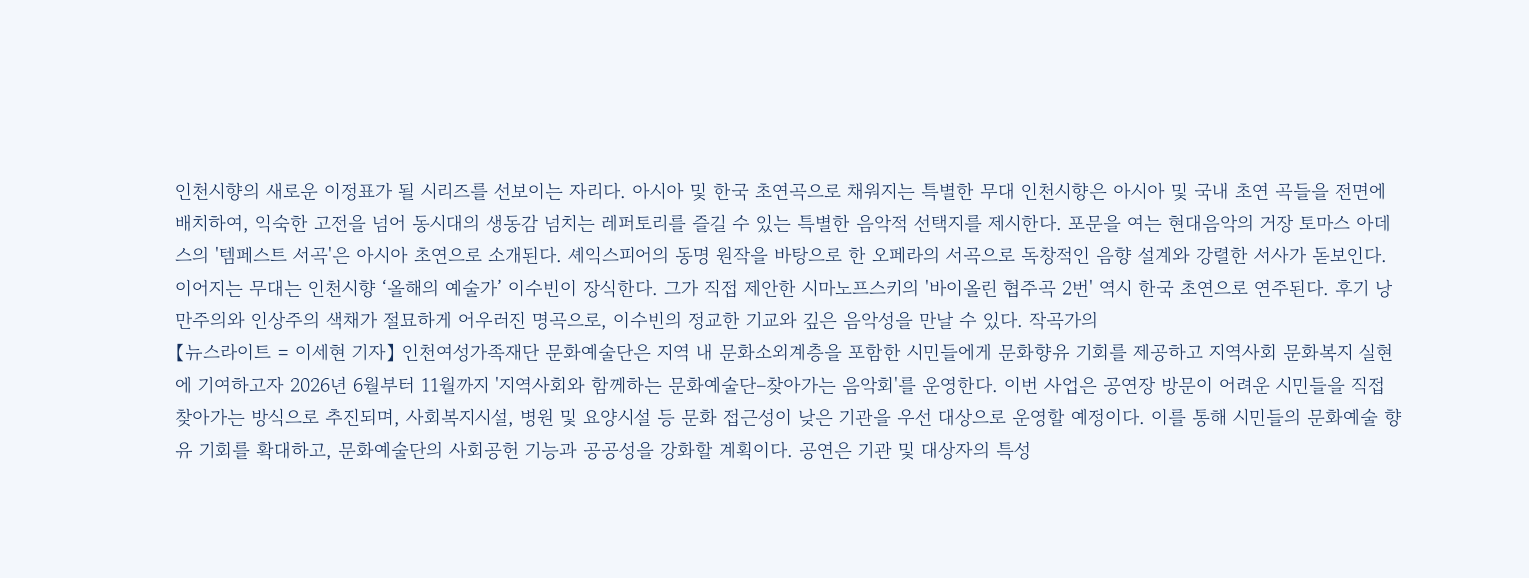인천시향의 새로운 이정표가 될 시리즈를 선보이는 자리다. 아시아 및 한국 초연곡으로 채워지는 특별한 무대 인천시향은 아시아 및 국내 초연 곡들을 전면에 배치하여, 익숙한 고전을 넘어 동시대의 생동감 넘치는 레퍼토리를 즐길 수 있는 특별한 음악적 선택지를 제시한다. 포문을 여는 현대음악의 거장 토마스 아데스의 '템페스트 서곡'은 아시아 초연으로 소개된다. 셰익스피어의 동명 원작을 바탕으로 한 오페라의 서곡으로 독창적인 음향 설계와 강렬한 서사가 돋보인다. 이어지는 무대는 인천시향 ‘올해의 예술가’ 이수빈이 장식한다. 그가 직접 제안한 시마노프스키의 '바이올린 협주곡 2번' 역시 한국 초연으로 연주된다. 후기 낭만주의와 인상주의 색채가 절묘하게 어우러진 명곡으로, 이수빈의 정교한 기교와 깊은 음악성을 만날 수 있다. 작곡가의
【뉴스라이트 = 이세현 기자】 인천여성가족재단 문화예술단은 지역 내 문화소외계층을 포함한 시민들에게 문화향유 기회를 제공하고 지역사회 문화복지 실현에 기여하고자 2026년 6월부터 11월까지 '지역사회와 함께하는 문화예술단–찾아가는 음악회'를 운영한다. 이번 사업은 공연장 방문이 어려운 시민들을 직접 찾아가는 방식으로 추진되며, 사회복지시설, 병원 및 요양시설 등 문화 접근성이 낮은 기관을 우선 대상으로 운영할 예정이다. 이를 통해 시민들의 문화예술 향유 기회를 확대하고, 문화예술단의 사회공헌 기능과 공공성을 강화할 계획이다. 공연은 기관 및 대상자의 특성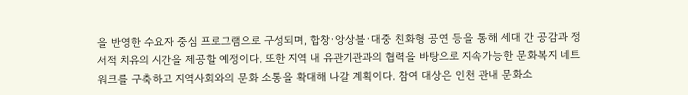을 반영한 수요자 중심 프로그램으로 구성되며, 합창·앙상블·대중 친화형 공연 등을 통해 세대 간 공감과 정서적 치유의 시간을 제공할 예정이다. 또한 지역 내 유관기관과의 협력을 바탕으로 지속가능한 문화복지 네트워크를 구축하고 지역사회와의 문화 소통을 확대해 나갈 계획이다. 참여 대상은 인천 관내 문화소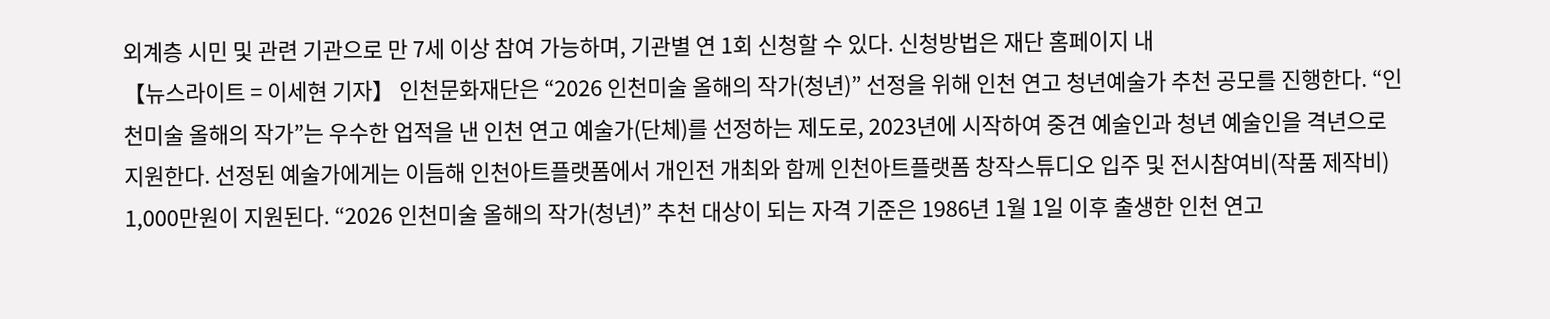외계층 시민 및 관련 기관으로 만 7세 이상 참여 가능하며, 기관별 연 1회 신청할 수 있다. 신청방법은 재단 홈페이지 내
【뉴스라이트 = 이세현 기자】 인천문화재단은 “2026 인천미술 올해의 작가(청년)” 선정을 위해 인천 연고 청년예술가 추천 공모를 진행한다. “인천미술 올해의 작가”는 우수한 업적을 낸 인천 연고 예술가(단체)를 선정하는 제도로, 2023년에 시작하여 중견 예술인과 청년 예술인을 격년으로 지원한다. 선정된 예술가에게는 이듬해 인천아트플랫폼에서 개인전 개최와 함께 인천아트플랫폼 창작스튜디오 입주 및 전시참여비(작품 제작비) 1,000만원이 지원된다. “2026 인천미술 올해의 작가(청년)” 추천 대상이 되는 자격 기준은 1986년 1월 1일 이후 출생한 인천 연고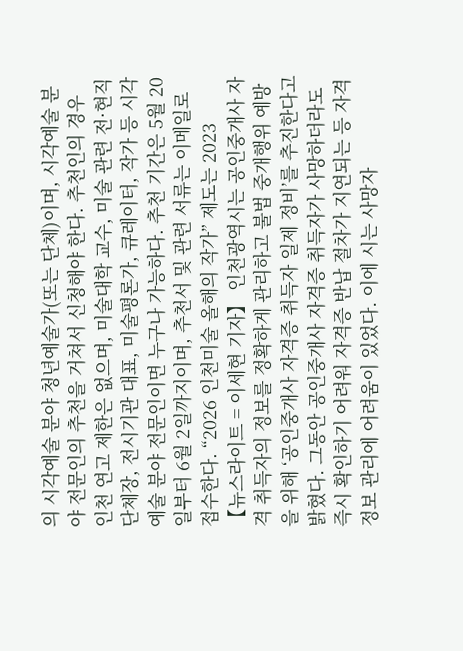의 시각예술 분야 청년예술가(또는 단체)이며, 시각예술 분야 전문인의 추천을 거쳐서 신청해야 한다. 추천인의 경우 인천 연고 제한은 없으며, 미술대학 교수, 미술 관련 전·현직 단체장, 전시기관 대표, 미술평론가, 큐레이터, 작가 등 시각예술 분야 전문인이면 누구나 가능하다. 추천 기간은 5월 20일부터 6월 2일까지이며, 추천서 및 관련 서류는 이메일로 접수한다. “2026 인천미술 올해의 작가” 제도는 2023
【뉴스라이트 = 이세현 기자】 인천광역시는 공인중개사 자격 취득자의 정보를 정확하게 관리하고 불법 중개행위 예방을 위해 ‘공인중개사 자격증 취득자 일제 정비’를 추진한다고 밝혔다. 그동안 공인중개사 자격증 취득자가 사망하더라도 즉시 확인하기 어려워 자격증 반납 절차가 지연되는 등 자격 정보 관리에 어려움이 있었다. 이에 시는 사망자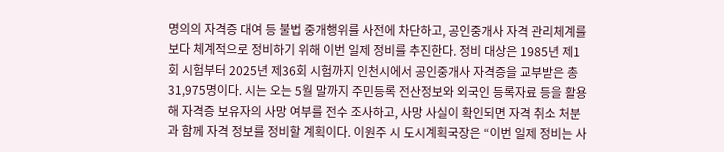명의의 자격증 대여 등 불법 중개행위를 사전에 차단하고, 공인중개사 자격 관리체계를 보다 체계적으로 정비하기 위해 이번 일제 정비를 추진한다. 정비 대상은 1985년 제1회 시험부터 2025년 제36회 시험까지 인천시에서 공인중개사 자격증을 교부받은 총 31,975명이다. 시는 오는 5월 말까지 주민등록 전산정보와 외국인 등록자료 등을 활용해 자격증 보유자의 사망 여부를 전수 조사하고, 사망 사실이 확인되면 자격 취소 처분과 함께 자격 정보를 정비할 계획이다. 이원주 시 도시계획국장은 “이번 일제 정비는 사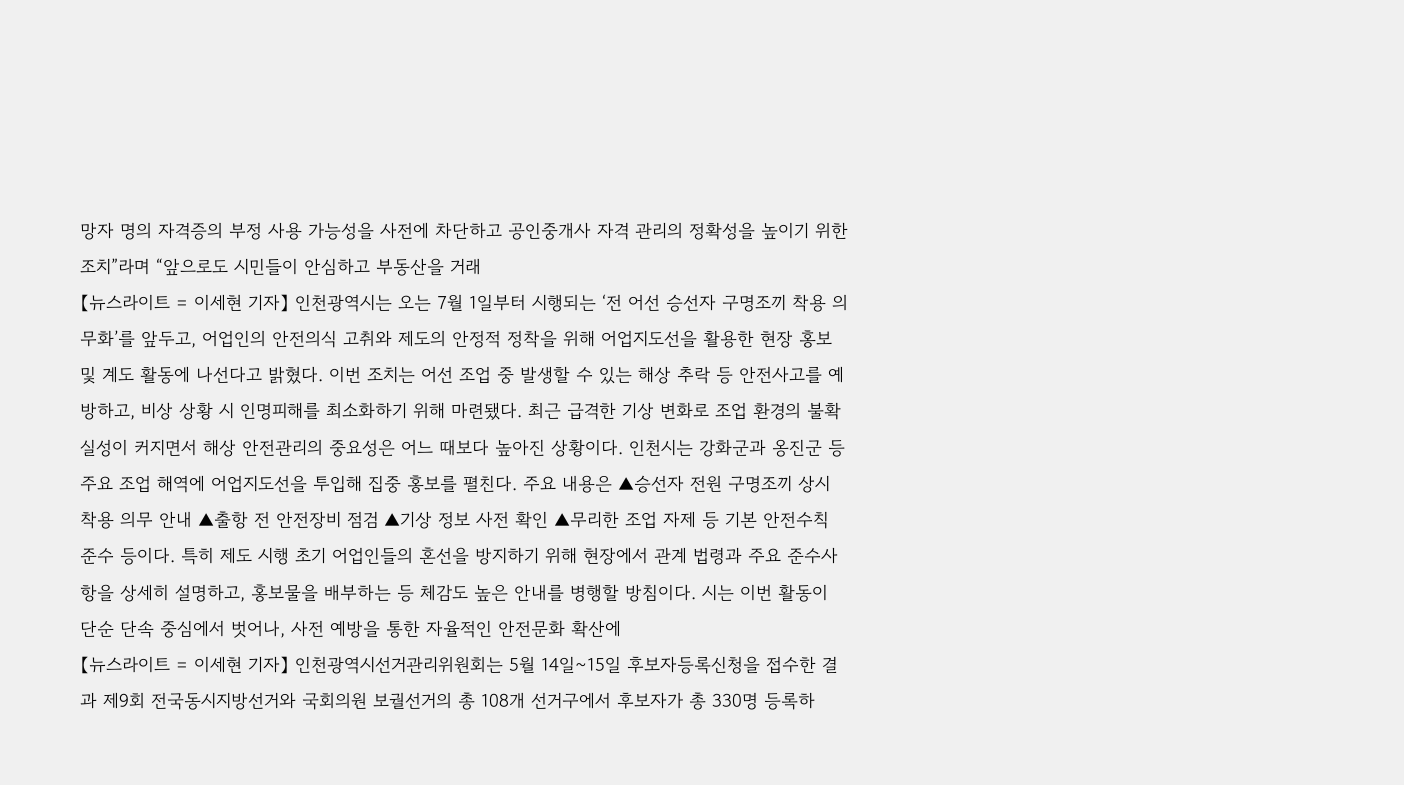망자 명의 자격증의 부정 사용 가능성을 사전에 차단하고 공인중개사 자격 관리의 정확성을 높이기 위한 조치”라며 “앞으로도 시민들이 안심하고 부동산을 거래
【뉴스라이트 = 이세현 기자】 인천광역시는 오는 7월 1일부터 시행되는 ‘전 어선 승선자 구명조끼 착용 의무화’를 앞두고, 어업인의 안전의식 고취와 제도의 안정적 정착을 위해 어업지도선을 활용한 현장 홍보 및 계도 활동에 나선다고 밝혔다. 이번 조치는 어선 조업 중 발생할 수 있는 해상 추락 등 안전사고를 예방하고, 비상 상황 시 인명피해를 최소화하기 위해 마련됐다. 최근 급격한 기상 변화로 조업 환경의 불확실성이 커지면서 해상 안전관리의 중요성은 어느 때보다 높아진 상황이다. 인천시는 강화군과 옹진군 등 주요 조업 해역에 어업지도선을 투입해 집중 홍보를 펼친다. 주요 내용은 ▲승선자 전원 구명조끼 상시 착용 의무 안내 ▲출항 전 안전장비 점검 ▲기상 정보 사전 확인 ▲무리한 조업 자제 등 기본 안전수칙 준수 등이다. 특히 제도 시행 초기 어업인들의 혼선을 방지하기 위해 현장에서 관계 법령과 주요 준수사항을 상세히 설명하고, 홍보물을 배부하는 등 체감도 높은 안내를 병행할 방침이다. 시는 이번 활동이 단순 단속 중심에서 벗어나, 사전 예방을 통한 자율적인 안전문화 확산에
【뉴스라이트 = 이세현 기자】 인천광역시선거관리위원회는 5월 14일~15일 후보자등록신청을 접수한 결과 제9회 전국동시지방선거와 국회의원 보궐선거의 총 108개 선거구에서 후보자가 총 330명 등록하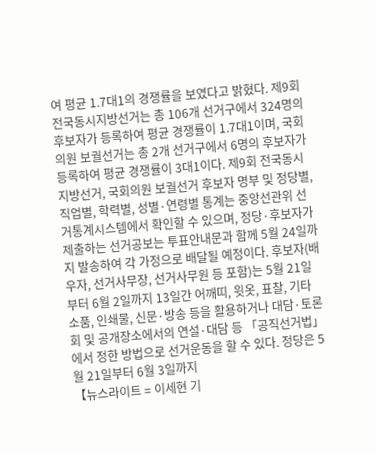여 평균 1.7대1의 경쟁률을 보였다고 밝혔다. 제9회 전국동시지방선거는 총 106개 선거구에서 324명의 후보자가 등록하여 평균 경쟁률이 1.7대1이며, 국회의원 보궐선거는 총 2개 선거구에서 6명의 후보자가 등록하여 평균 경쟁률이 3대1이다. 제9회 전국동시지방선거, 국회의원 보궐선거 후보자 명부 및 정당별, 직업별, 학력별, 성별·연령별 통계는 중앙선관위 선거통계시스템에서 확인할 수 있으며, 정당·후보자가 제출하는 선거공보는 투표안내문과 함께 5월 24일까지 발송하여 각 가정으로 배달될 예정이다. 후보자(배우자, 선거사무장, 선거사무원 등 포함)는 5월 21일부터 6월 2일까지 13일간 어깨띠, 윗옷, 표찰, 기타 소품, 인쇄물, 신문·방송 등을 활용하거나 대담·토론회 및 공개장소에서의 연설·대담 등 「공직선거법」에서 정한 방법으로 선거운동을 할 수 있다. 정당은 5월 21일부터 6월 3일까지
【뉴스라이트 = 이세현 기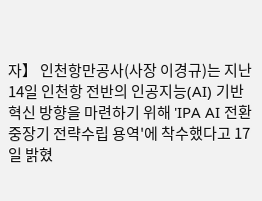자】 인천항만공사(사장 이경규)는 지난 14일 인천항 전반의 인공지능(AI) 기반 혁신 방향을 마련하기 위해 'IPA AI 전환 중장기 전략수립 용역'에 착수했다고 17일 밝혔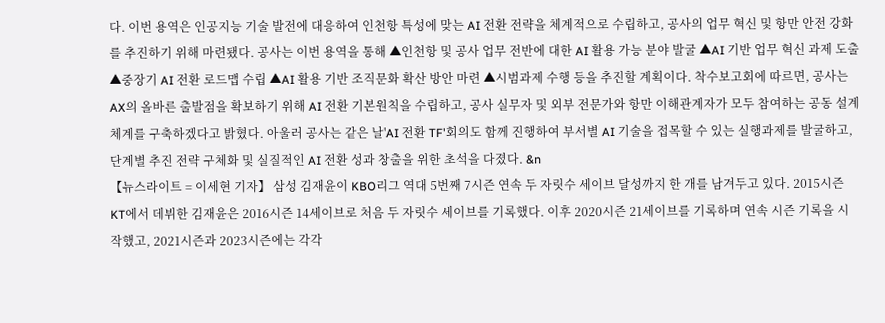다. 이번 용역은 인공지능 기술 발전에 대응하여 인천항 특성에 맞는 AI 전환 전략을 체계적으로 수립하고, 공사의 업무 혁신 및 항만 안전 강화를 추진하기 위해 마련됐다. 공사는 이번 용역을 통해 ▲인천항 및 공사 업무 전반에 대한 AI 활용 가능 분야 발굴 ▲AI 기반 업무 혁신 과제 도출 ▲중장기 AI 전환 로드맵 수립 ▲AI 활용 기반 조직문화 확산 방안 마련 ▲시범과제 수행 등을 추진할 계획이다. 착수보고회에 따르면, 공사는 AX의 올바른 출발점을 확보하기 위해 AI 전환 기본원칙을 수립하고, 공사 실무자 및 외부 전문가와 항만 이해관계자가 모두 참여하는 공동 설계 체계를 구축하겠다고 밝혔다. 아울러 공사는 같은 날'AI 전환 TF'회의도 함께 진행하여 부서별 AI 기술을 접목할 수 있는 실행과제를 발굴하고, 단계별 추진 전략 구체화 및 실질적인 AI 전환 성과 창출을 위한 초석을 다졌다. &n
【뉴스라이트 = 이세현 기자】 삼성 김재윤이 KBO리그 역대 5번째 7시즌 연속 두 자릿수 세이브 달성까지 한 개를 남겨두고 있다. 2015시즌 KT에서 데뷔한 김재윤은 2016시즌 14세이브로 처음 두 자릿수 세이브를 기록했다. 이후 2020시즌 21세이브를 기록하며 연속 시즌 기록을 시작했고, 2021시즌과 2023시즌에는 각각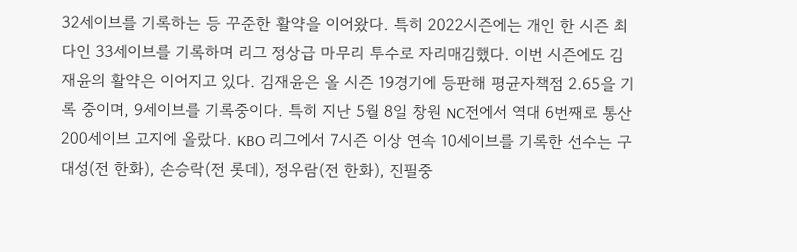32세이브를 기록하는 등 꾸준한 활약을 이어왔다. 특히 2022시즌에는 개인 한 시즌 최다인 33세이브를 기록하며 리그 정상급 마무리 투수로 자리매김했다. 이번 시즌에도 김재윤의 활약은 이어지고 있다. 김재윤은 올 시즌 19경기에 등판해 평균자책점 2.65을 기록 중이며, 9세이브를 기록중이다. 특히 지난 5월 8일 창원 NC전에서 역대 6번째로 통산 200세이브 고지에 올랐다. KBO 리그에서 7시즌 이상 연속 10세이브를 기록한 선수는 구대성(전 한화), 손승락(전 롯데), 정우람(전 한화), 진필중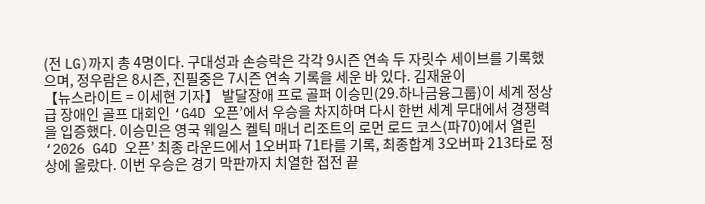(전 LG)까지 총 4명이다. 구대성과 손승락은 각각 9시즌 연속 두 자릿수 세이브를 기록했으며, 정우람은 8시즌, 진필중은 7시즌 연속 기록을 세운 바 있다. 김재윤이
【뉴스라이트 = 이세현 기자】 발달장애 프로 골퍼 이승민(29.하나금융그룹)이 세계 정상급 장애인 골프 대회인 ‘G4D 오픈’에서 우승을 차지하며 다시 한번 세계 무대에서 경쟁력을 입증했다. 이승민은 영국 웨일스 켈틱 매너 리조트의 로먼 로드 코스(파70)에서 열린 ‘2026 G4D 오픈’ 최종 라운드에서 1오버파 71타를 기록, 최종합계 3오버파 213타로 정상에 올랐다. 이번 우승은 경기 막판까지 치열한 접전 끝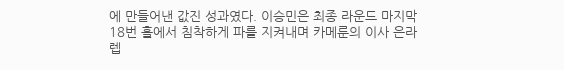에 만들어낸 값진 성과였다. 이승민은 최종 라운드 마지막 18번 홀에서 침착하게 파를 지켜내며 카메룬의 이사 은라렙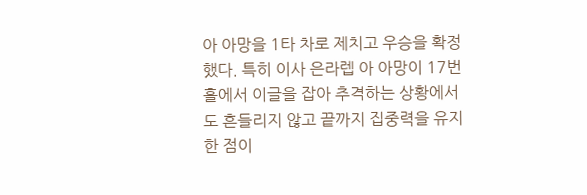아 아망을 1타 차로 제치고 우승을 확정했다. 특히 이사 은라렙 아 아망이 17번 홀에서 이글을 잡아 추격하는 상황에서도 흔들리지 않고 끝까지 집중력을 유지한 점이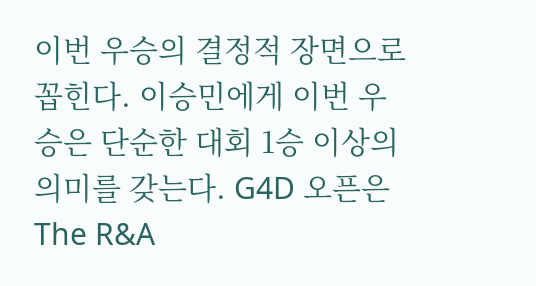이번 우승의 결정적 장면으로 꼽힌다. 이승민에게 이번 우승은 단순한 대회 1승 이상의 의미를 갖는다. G4D 오픈은 The R&A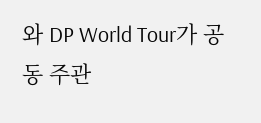와 DP World Tour가 공동 주관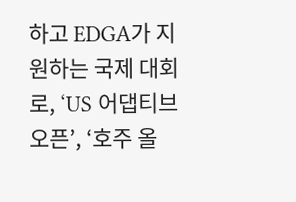하고 EDGA가 지원하는 국제 대회로, ‘US 어댑티브 오픈’, ‘호주 올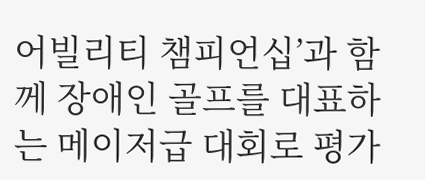어빌리티 챔피언십’과 함께 장애인 골프를 대표하는 메이저급 대회로 평가